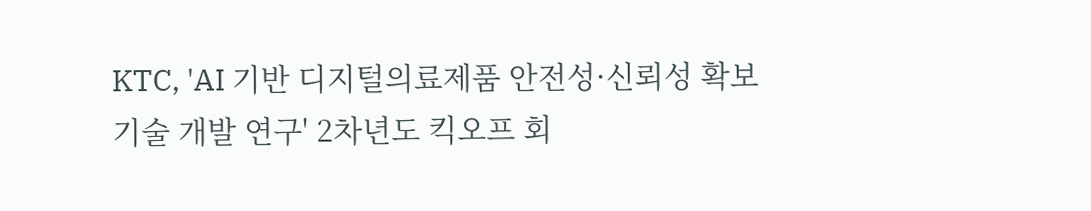KTC, 'AI 기반 디지털의료제품 안전성·신뢰성 확보기술 개발 연구' 2차년도 킥오프 회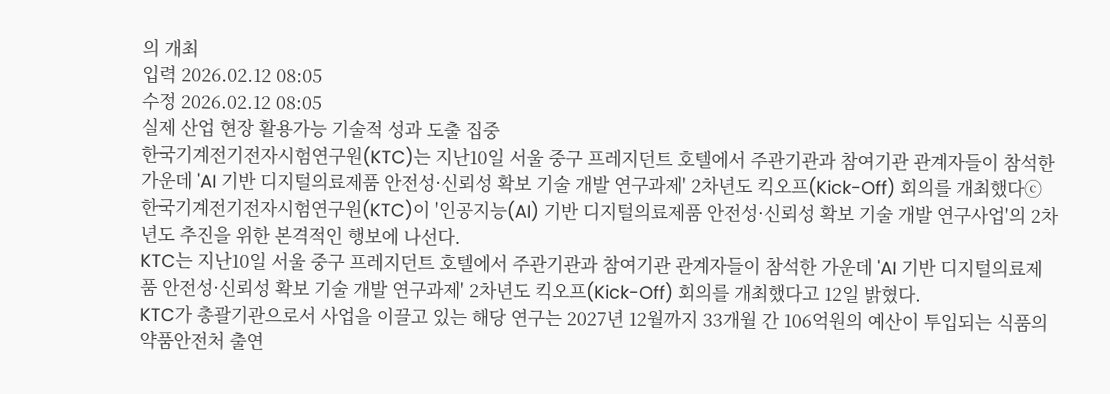의 개최
입력 2026.02.12 08:05
수정 2026.02.12 08:05
실제 산업 현장 활용가능 기술적 성과 도출 집중
한국기계전기전자시험연구원(KTC)는 지난10일 서울 중구 프레지던트 호텔에서 주관기관과 참여기관 관계자들이 참석한 가운데 'AI 기반 디지털의료제품 안전성·신뢰성 확보 기술 개발 연구과제' 2차년도 킥오프(Kick-Off) 회의를 개최했다ⓒ
한국기계전기전자시험연구원(KTC)이 '인공지능(AI) 기반 디지털의료제품 안전성·신뢰성 확보 기술 개발 연구사업'의 2차년도 추진을 위한 본격적인 행보에 나선다.
KTC는 지난10일 서울 중구 프레지던트 호텔에서 주관기관과 참여기관 관계자들이 참석한 가운데 'AI 기반 디지털의료제품 안전성·신뢰성 확보 기술 개발 연구과제' 2차년도 킥오프(Kick-Off) 회의를 개최했다고 12일 밝혔다.
KTC가 총괄기관으로서 사업을 이끌고 있는 해당 연구는 2027년 12월까지 33개월 간 106억원의 예산이 투입되는 식품의약품안전처 출연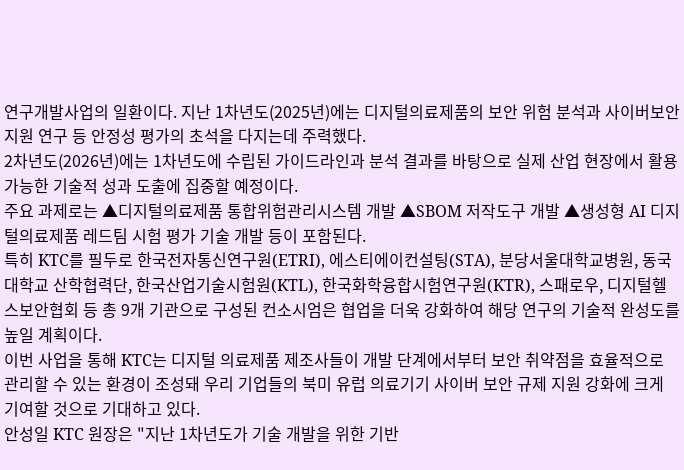연구개발사업의 일환이다. 지난 1차년도(2025년)에는 디지털의료제품의 보안 위험 분석과 사이버보안 지원 연구 등 안정성 평가의 초석을 다지는데 주력했다.
2차년도(2026년)에는 1차년도에 수립된 가이드라인과 분석 결과를 바탕으로 실제 산업 현장에서 활용 가능한 기술적 성과 도출에 집중할 예정이다.
주요 과제로는 ▲디지털의료제품 통합위험관리시스템 개발 ▲SBOM 저작도구 개발 ▲생성형 AI 디지털의료제품 레드팀 시험 평가 기술 개발 등이 포함된다.
특히 KTC를 필두로 한국전자통신연구원(ETRI), 에스티에이컨설팅(STA), 분당서울대학교병원, 동국대학교 산학협력단, 한국산업기술시험원(KTL), 한국화학융합시험연구원(KTR), 스패로우, 디지털헬스보안협회 등 총 9개 기관으로 구성된 컨소시엄은 협업을 더욱 강화하여 해당 연구의 기술적 완성도를 높일 계획이다.
이번 사업을 통해 KTC는 디지털 의료제품 제조사들이 개발 단계에서부터 보안 취약점을 효율적으로 관리할 수 있는 환경이 조성돼 우리 기업들의 북미 유럽 의료기기 사이버 보안 규제 지원 강화에 크게 기여할 것으로 기대하고 있다.
안성일 KTC 원장은 "지난 1차년도가 기술 개발을 위한 기반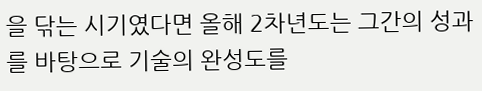을 닦는 시기였다면 올해 2차년도는 그간의 성과를 바탕으로 기술의 완성도를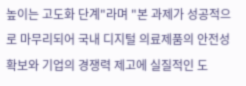높이는 고도화 단계"라며 "본 과제가 성공적으로 마무리되어 국내 디지털 의료제품의 안전성 확보와 기업의 경쟁력 제고에 실질적인 도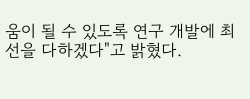움이 될 수 있도록 연구 개발에 최선을 다하겠다"고 밝혔다.